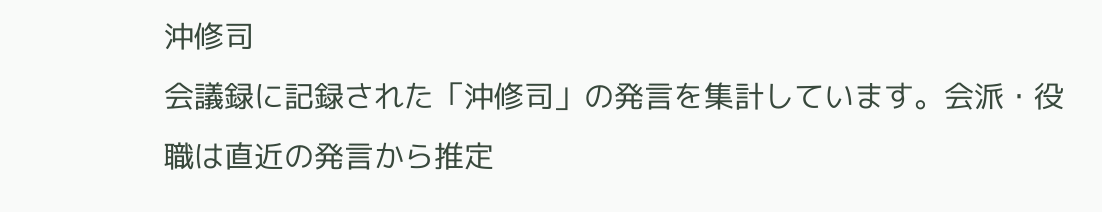沖修司
会議録に記録された「沖修司」の発言を集計しています。会派・役職は直近の発言から推定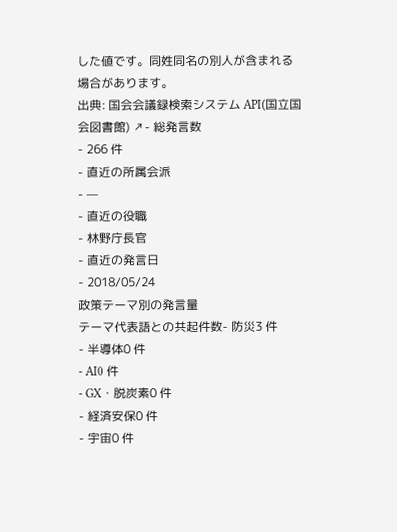した値です。同姓同名の別人が含まれる場合があります。
出典: 国会会議録検索システム API(国立国会図書館) ↗- 総発言数
- 266 件
- 直近の所属会派
- —
- 直近の役職
- 林野庁長官
- 直近の発言日
- 2018/05/24
政策テーマ別の発言量
テーマ代表語との共起件数- 防災3 件
- 半導体0 件
- AI0 件
- GX・脱炭素0 件
- 経済安保0 件
- 宇宙0 件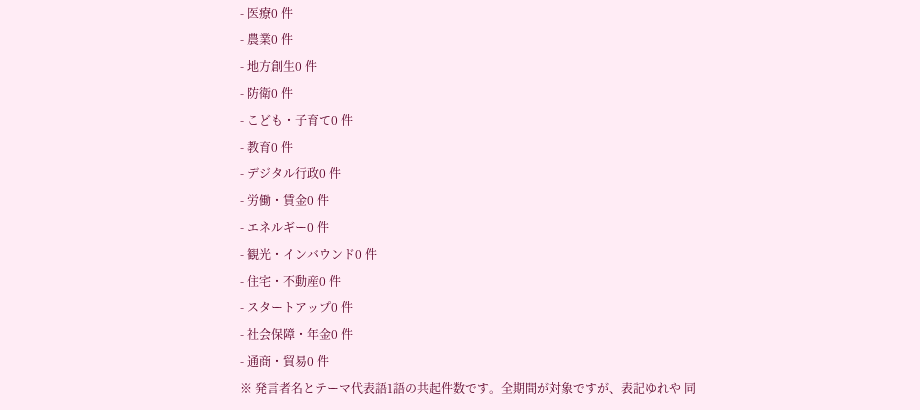- 医療0 件
- 農業0 件
- 地方創生0 件
- 防衛0 件
- こども・子育て0 件
- 教育0 件
- デジタル行政0 件
- 労働・賃金0 件
- エネルギー0 件
- 観光・インバウンド0 件
- 住宅・不動産0 件
- スタートアップ0 件
- 社会保障・年金0 件
- 通商・貿易0 件
※ 発言者名とテーマ代表語1語の共起件数です。全期間が対象ですが、表記ゆれや 同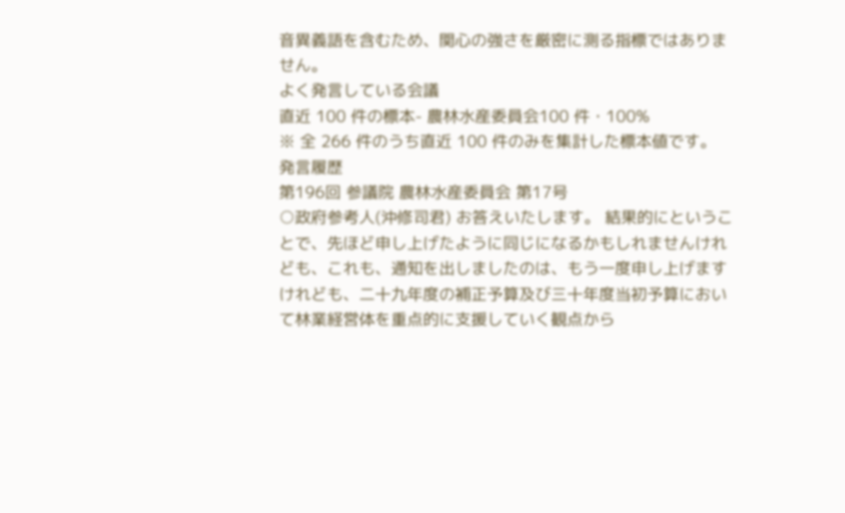音異義語を含むため、関心の強さを厳密に測る指標ではありません。
よく発言している会議
直近 100 件の標本- 農林水産委員会100 件・100%
※ 全 266 件のうち直近 100 件のみを集計した標本値です。
発言履歴
第196回 参議院 農林水産委員会 第17号
○政府参考人(沖修司君) お答えいたします。 結果的にということで、先ほど申し上げたように同じになるかもしれませんけれども、これも、通知を出しましたのは、もう一度申し上げますけれども、二十九年度の補正予算及び三十年度当初予算において林業経営体を重点的に支援していく観点から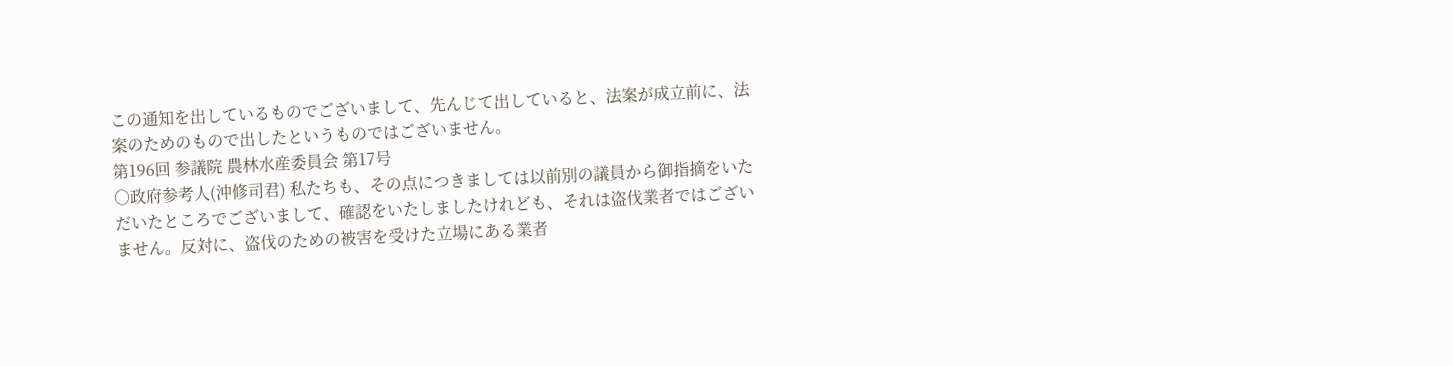この通知を出しているものでございまして、先んじて出していると、法案が成立前に、法案のためのもので出したというものではございません。
第196回 参議院 農林水産委員会 第17号
○政府参考人(沖修司君) 私たちも、その点につきましては以前別の議員から御指摘をいただいたところでございまして、確認をいたしましたけれども、それは盗伐業者ではございません。反対に、盗伐のための被害を受けた立場にある業者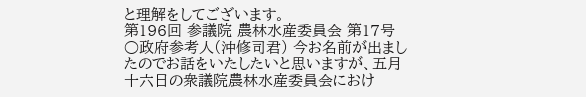と理解をしてございます。
第196回 参議院 農林水産委員会 第17号
○政府参考人(沖修司君) 今お名前が出ましたのでお話をいたしたいと思いますが、五月十六日の衆議院農林水産委員会におけ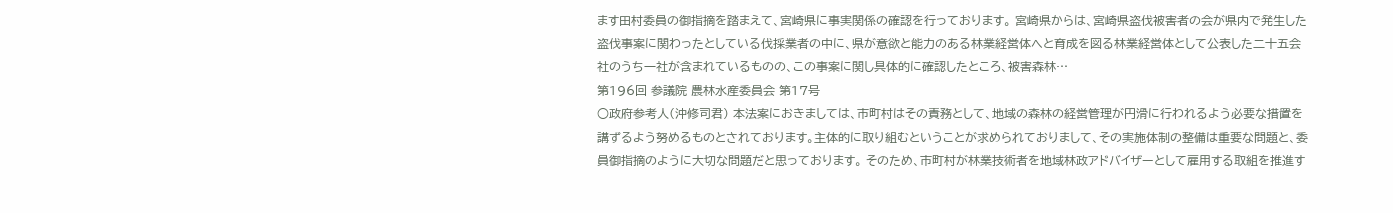ます田村委員の御指摘を踏まえて、宮崎県に事実関係の確認を行っております。 宮崎県からは、宮崎県盗伐被害者の会が県内で発生した盗伐事案に関わったとしている伐採業者の中に、県が意欲と能力のある林業経営体へと育成を図る林業経営体として公表した二十五会社のうち一社が含まれているものの、この事案に関し具体的に確認したところ、被害森林…
第196回 参議院 農林水産委員会 第17号
○政府参考人(沖修司君) 本法案におきましては、市町村はその責務として、地域の森林の経営管理が円滑に行われるよう必要な措置を講ずるよう努めるものとされております。主体的に取り組むということが求められておりまして、その実施体制の整備は重要な問題と、委員御指摘のように大切な問題だと思っております。 そのため、市町村が林業技術者を地域林政アドバイザーとして雇用する取組を推進す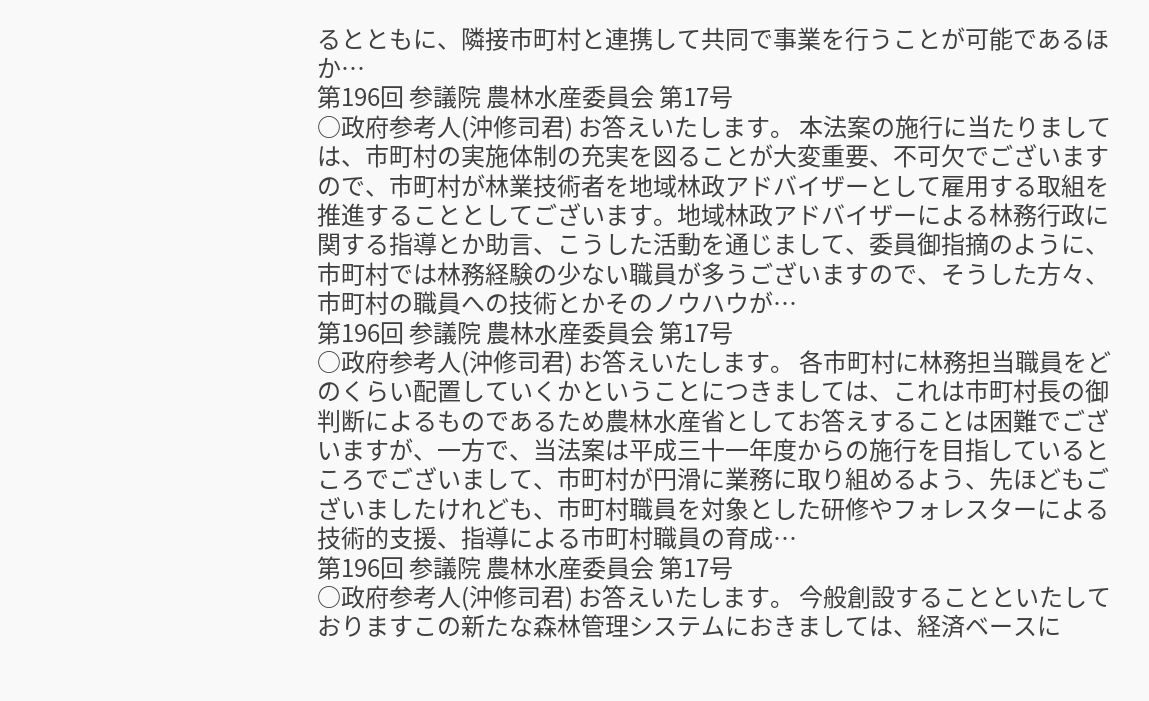るとともに、隣接市町村と連携して共同で事業を行うことが可能であるほか…
第196回 参議院 農林水産委員会 第17号
○政府参考人(沖修司君) お答えいたします。 本法案の施行に当たりましては、市町村の実施体制の充実を図ることが大変重要、不可欠でございますので、市町村が林業技術者を地域林政アドバイザーとして雇用する取組を推進することとしてございます。地域林政アドバイザーによる林務行政に関する指導とか助言、こうした活動を通じまして、委員御指摘のように、市町村では林務経験の少ない職員が多うございますので、そうした方々、市町村の職員への技術とかそのノウハウが…
第196回 参議院 農林水産委員会 第17号
○政府参考人(沖修司君) お答えいたします。 各市町村に林務担当職員をどのくらい配置していくかということにつきましては、これは市町村長の御判断によるものであるため農林水産省としてお答えすることは困難でございますが、一方で、当法案は平成三十一年度からの施行を目指しているところでございまして、市町村が円滑に業務に取り組めるよう、先ほどもございましたけれども、市町村職員を対象とした研修やフォレスターによる技術的支援、指導による市町村職員の育成…
第196回 参議院 農林水産委員会 第17号
○政府参考人(沖修司君) お答えいたします。 今般創設することといたしておりますこの新たな森林管理システムにおきましては、経済ベースに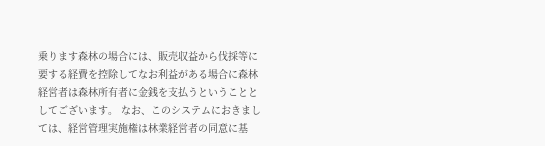乗ります森林の場合には、販売収益から伐採等に要する経費を控除してなお利益がある場合に森林経営者は森林所有者に金銭を支払うということとしてございます。 なお、このシステムにおきましては、経営管理実施権は林業経営者の同意に基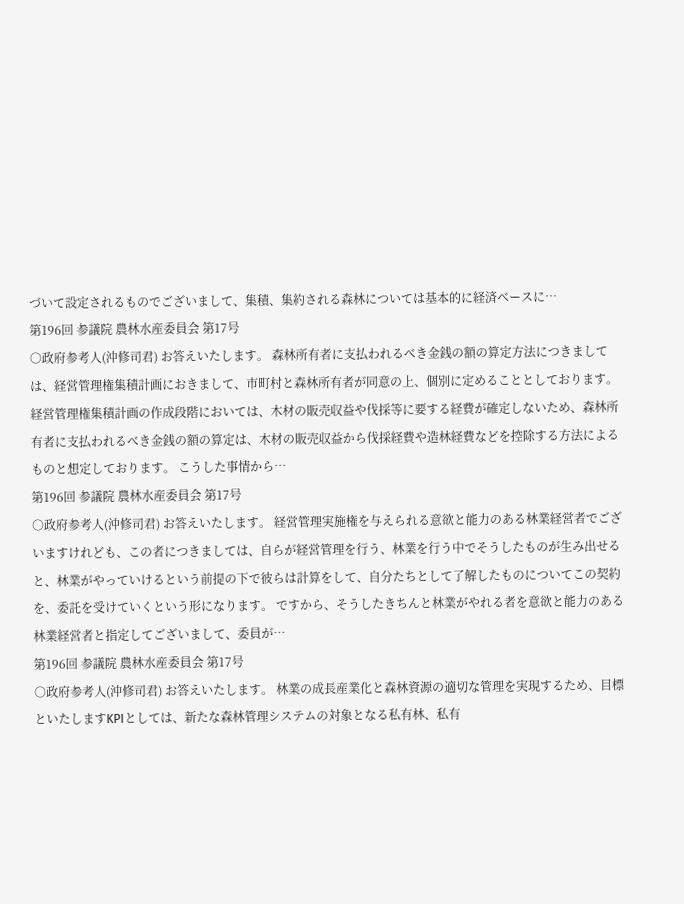づいて設定されるものでございまして、集積、集約される森林については基本的に経済ベースに…
第196回 参議院 農林水産委員会 第17号
○政府参考人(沖修司君) お答えいたします。 森林所有者に支払われるべき金銭の額の算定方法につきましては、経営管理権集積計画におきまして、市町村と森林所有者が同意の上、個別に定めることとしております。 経営管理権集積計画の作成段階においては、木材の販売収益や伐採等に要する経費が確定しないため、森林所有者に支払われるべき金銭の額の算定は、木材の販売収益から伐採経費や造林経費などを控除する方法によるものと想定しております。 こうした事情から…
第196回 参議院 農林水産委員会 第17号
○政府参考人(沖修司君) お答えいたします。 経営管理実施権を与えられる意欲と能力のある林業経営者でございますけれども、この者につきましては、自らが経営管理を行う、林業を行う中でそうしたものが生み出せると、林業がやっていけるという前提の下で彼らは計算をして、自分たちとして了解したものについてこの契約を、委託を受けていくという形になります。 ですから、そうしたきちんと林業がやれる者を意欲と能力のある林業経営者と指定してございまして、委員が…
第196回 参議院 農林水産委員会 第17号
○政府参考人(沖修司君) お答えいたします。 林業の成長産業化と森林資源の適切な管理を実現するため、目標といたしますKPIとしては、新たな森林管理システムの対象となる私有林、私有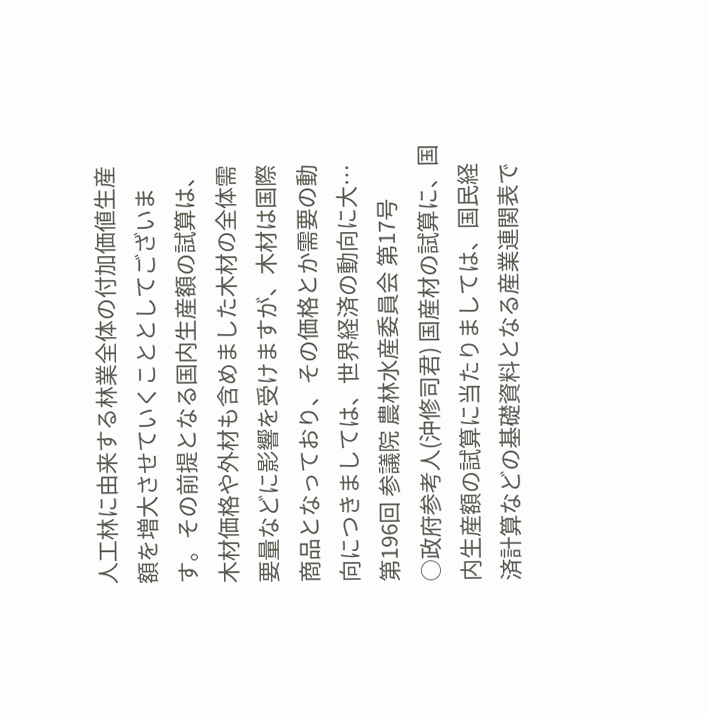人工林に由来する林業全体の付加価値生産額を増大させていくこととしてございます。その前提となる国内生産額の試算は、木材価格や外材も含めました木材の全体需要量などに影響を受けますが、木材は国際商品となっており、その価格とか需要の動向につきましては、世界経済の動向に大…
第196回 参議院 農林水産委員会 第17号
○政府参考人(沖修司君) 国産材の試算に、国内生産額の試算に当たりましては、国民経済計算などの基礎資料となる産業連関表で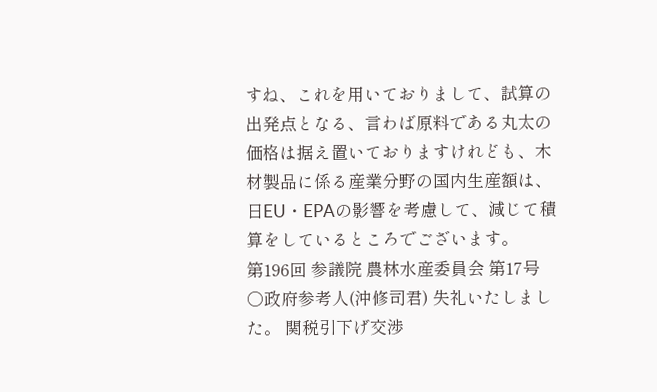すね、これを用いておりまして、試算の出発点となる、言わば原料である丸太の価格は据え置いておりますけれども、木材製品に係る産業分野の国内生産額は、日EU・EPAの影響を考慮して、減じて積算をしているところでございます。
第196回 参議院 農林水産委員会 第17号
○政府参考人(沖修司君) 失礼いたしました。 関税引下げ交渉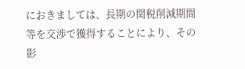におきましては、長期の関税削減期間等を交渉で獲得することにより、その影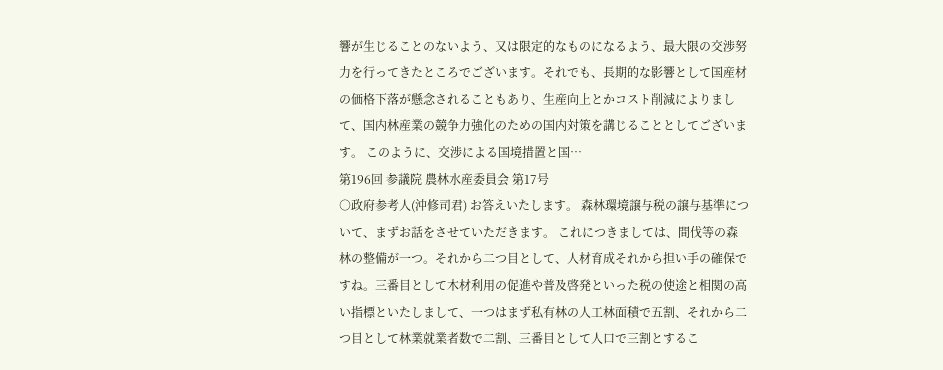響が生じることのないよう、又は限定的なものになるよう、最大限の交渉努力を行ってきたところでございます。それでも、長期的な影響として国産材の価格下落が懸念されることもあり、生産向上とかコスト削減によりまして、国内林産業の競争力強化のための国内対策を講じることとしてございます。 このように、交渉による国境措置と国…
第196回 参議院 農林水産委員会 第17号
○政府参考人(沖修司君) お答えいたします。 森林環境譲与税の譲与基準について、まずお話をさせていただきます。 これにつきましては、間伐等の森林の整備が一つ。それから二つ目として、人材育成それから担い手の確保ですね。三番目として木材利用の促進や普及啓発といった税の使途と相関の高い指標といたしまして、一つはまず私有林の人工林面積で五割、それから二つ目として林業就業者数で二割、三番目として人口で三割とするこ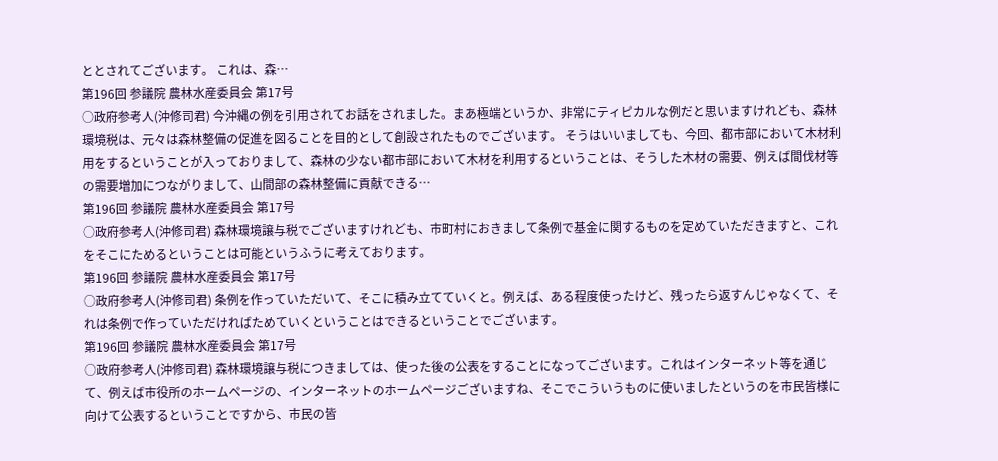ととされてございます。 これは、森…
第196回 参議院 農林水産委員会 第17号
○政府参考人(沖修司君) 今沖縄の例を引用されてお話をされました。まあ極端というか、非常にティピカルな例だと思いますけれども、森林環境税は、元々は森林整備の促進を図ることを目的として創設されたものでございます。 そうはいいましても、今回、都市部において木材利用をするということが入っておりまして、森林の少ない都市部において木材を利用するということは、そうした木材の需要、例えば間伐材等の需要増加につながりまして、山間部の森林整備に貢献できる…
第196回 参議院 農林水産委員会 第17号
○政府参考人(沖修司君) 森林環境譲与税でございますけれども、市町村におきまして条例で基金に関するものを定めていただきますと、これをそこにためるということは可能というふうに考えております。
第196回 参議院 農林水産委員会 第17号
○政府参考人(沖修司君) 条例を作っていただいて、そこに積み立てていくと。例えば、ある程度使ったけど、残ったら返すんじゃなくて、それは条例で作っていただければためていくということはできるということでございます。
第196回 参議院 農林水産委員会 第17号
○政府参考人(沖修司君) 森林環境譲与税につきましては、使った後の公表をすることになってございます。これはインターネット等を通じて、例えば市役所のホームページの、インターネットのホームページございますね、そこでこういうものに使いましたというのを市民皆様に向けて公表するということですから、市民の皆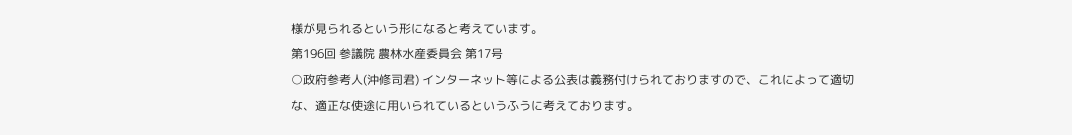様が見られるという形になると考えています。
第196回 参議院 農林水産委員会 第17号
○政府参考人(沖修司君) インターネット等による公表は義務付けられておりますので、これによって適切な、適正な使途に用いられているというふうに考えております。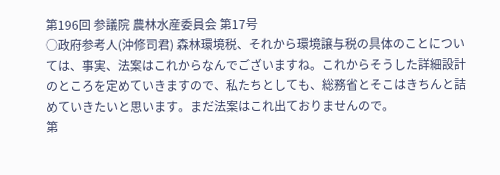第196回 参議院 農林水産委員会 第17号
○政府参考人(沖修司君) 森林環境税、それから環境譲与税の具体のことについては、事実、法案はこれからなんでございますね。これからそうした詳細設計のところを定めていきますので、私たちとしても、総務省とそこはきちんと詰めていきたいと思います。まだ法案はこれ出ておりませんので。
第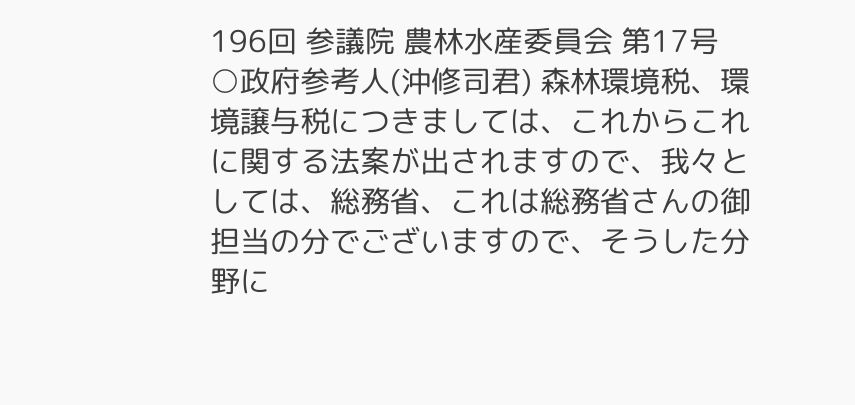196回 参議院 農林水産委員会 第17号
○政府参考人(沖修司君) 森林環境税、環境譲与税につきましては、これからこれに関する法案が出されますので、我々としては、総務省、これは総務省さんの御担当の分でございますので、そうした分野に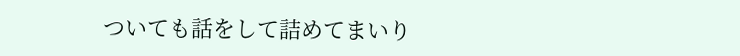ついても話をして詰めてまいり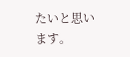たいと思います。